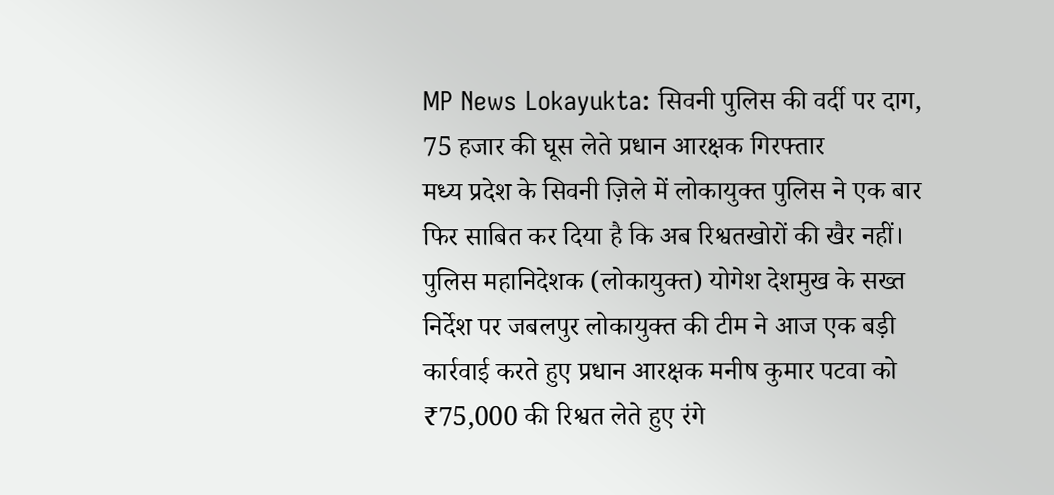MP News Lokayukta: सिवनी पुलिस की वर्दी पर दाग, 75 हजार की घूस लेते प्रधान आरक्षक गिरफ्तार
मध्य प्रदेश के सिवनी ज़िले में लोकायुक्त पुलिस ने एक बार फिर साबित कर दिया है कि अब रिश्वतखोरों की खैर नहीं।
पुलिस महानिदेशक (लोकायुक्त) योगेश देशमुख के सख्त निर्देश पर जबलपुर लोकायुक्त की टीम ने आज एक बड़ी कार्रवाई करते हुए प्रधान आरक्षक मनीष कुमार पटवा को ₹75,000 की रिश्वत लेते हुए रंगे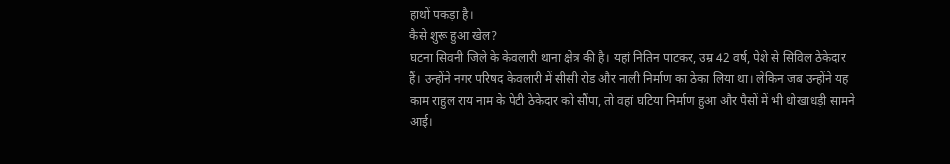हाथों पकड़ा है।
कैसे शुरू हुआ खेल?
घटना सिवनी जिले के केवलारी थाना क्षेत्र की है। यहां नितिन पाटकर, उम्र 42 वर्ष, पेशे से सिविल ठेकेदार हैं। उन्होंने नगर परिषद केवलारी में सीसी रोड और नाली निर्माण का ठेका लिया था। लेकिन जब उन्होंने यह काम राहुल राय नाम के पेटी ठेकेदार को सौंपा, तो वहां घटिया निर्माण हुआ और पैसों में भी धोखाधड़ी सामने आई।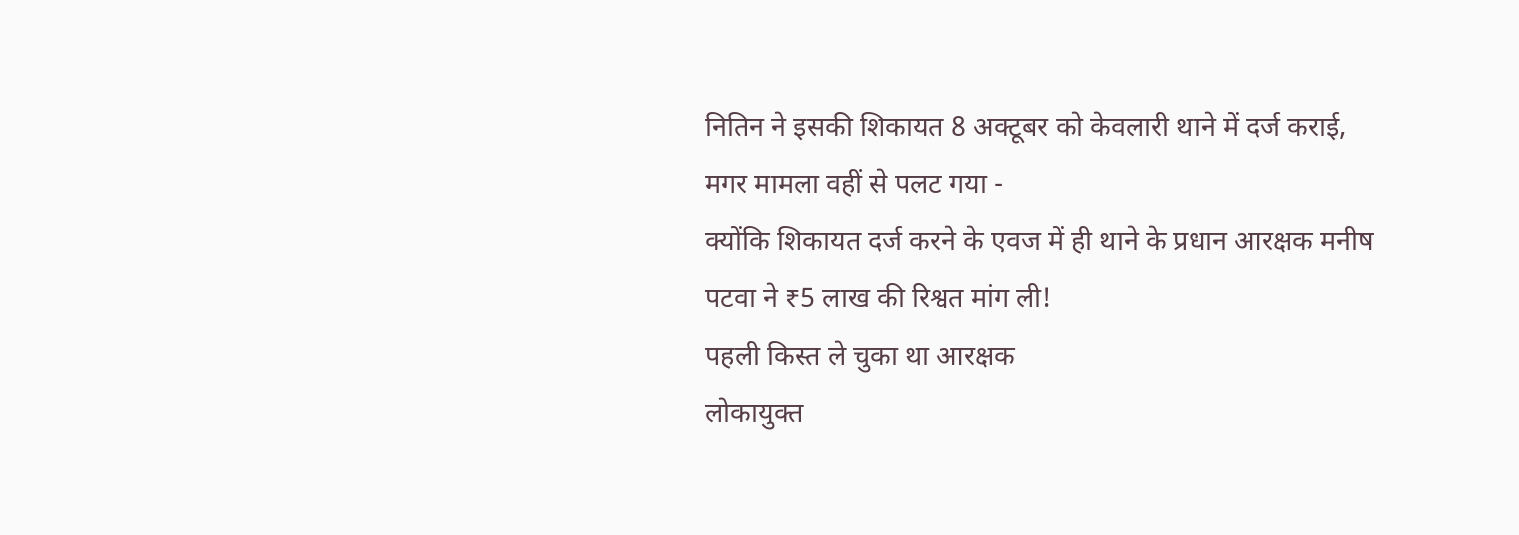नितिन ने इसकी शिकायत 8 अक्टूबर को केवलारी थाने में दर्ज कराई, मगर मामला वहीं से पलट गया -
क्योंकि शिकायत दर्ज करने के एवज में ही थाने के प्रधान आरक्षक मनीष पटवा ने ₹5 लाख की रिश्वत मांग ली!
पहली किस्त ले चुका था आरक्षक
लोकायुक्त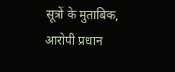सूत्रों के मुताबिक, आरोपी प्रधान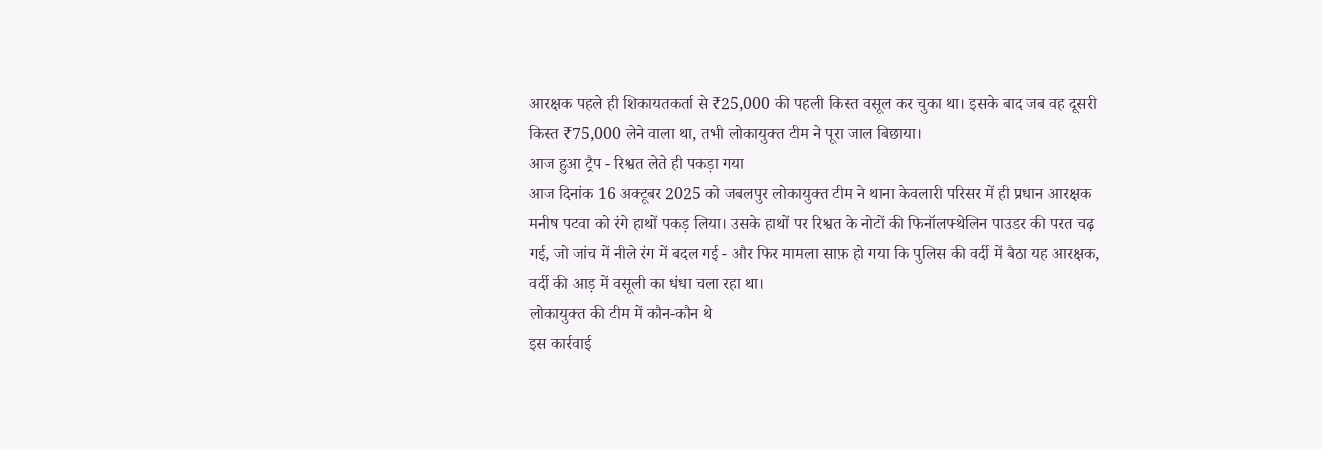आरक्षक पहले ही शिकायतकर्ता से ₹25,000 की पहली किस्त वसूल कर चुका था। इसके बाद जब वह दूसरी किस्त ₹75,000 लेने वाला था, तभी लोकायुक्त टीम ने पूरा जाल बिछाया।
आज हुआ ट्रैप - रिश्वत लेते ही पकड़ा गया
आज दिनांक 16 अक्टूबर 2025 को जबलपुर लोकायुक्त टीम ने थाना केवलारी परिसर में ही प्रधान आरक्षक मनीष पटवा को रंगे हाथों पकड़ लिया। उसके हाथों पर रिश्वत के नोटों की फिनॉलफ्थेलिन पाउडर की परत चढ़ गई, जो जांच में नीले रंग में बदल गई - और फिर मामला साफ़ हो गया कि पुलिस की वर्दी में बैठा यह आरक्षक, वर्दी की आड़ में वसूली का धंधा चला रहा था।
लोकायुक्त की टीम में कौन-कौन थे
इस कार्रवाई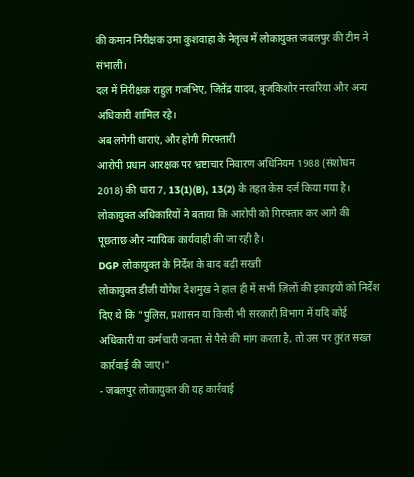की कमान निरीक्षक उमा कुशवाहा के नेतृत्व में लोकायुक्त जबलपुर की टीम ने संभाली।
दल में निरीक्षक राहुल गजभिए, जितेंद्र यादव, बृजकिशोर नरवरिया और अन्य अधिकारी शामिल रहे।
अब लगेगी धाराएं, और होगी गिरफ्तारी
आरोपी प्रधान आरक्षक पर भ्रष्टाचार निवारण अधिनियम 1988 (संशोधन 2018) की धारा 7, 13(1)(B), 13(2) के तहत केस दर्ज किया गया है। लोकायुक्त अधिकारियों ने बताया कि आरोपी को गिरफ्तार कर आगे की पूछताछ और न्यायिक कार्यवाही की जा रही है।
DGP लोकायुक्त के निर्देश के बाद बढ़ी सख्ती
लोकायुक्त डीजी योगेश देशमुख ने हाल ही में सभी ज़िलों की इकाइयों को निर्देश दिए थे कि "पुलिस, प्रशासन या किसी भी सरकारी विभाग में यदि कोई अधिकारी या कर्मचारी जनता से पैसे की मांग करता है, तो उस पर तुरंत सख्त कार्रवाई की जाए।"
- जबलपुर लोकायुक्त की यह कार्रवाई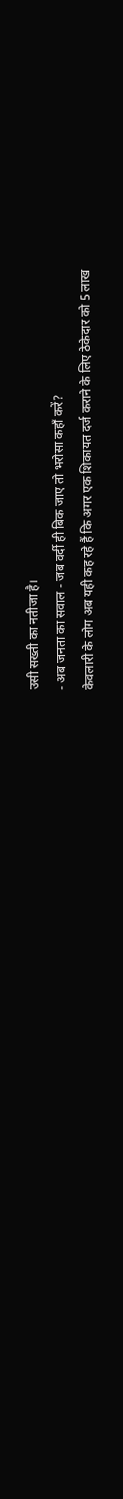उसी सख्ती का नतीजा है।
- अब जनता का सवाल - जब वर्दी ही बिक जाए तो भरोसा कहाँ करें?
केवलारी के लोग अब यही कह रहे हैं कि अगर एक शिकायत दर्ज कराने के लिए ठेकेदार को 5 लाख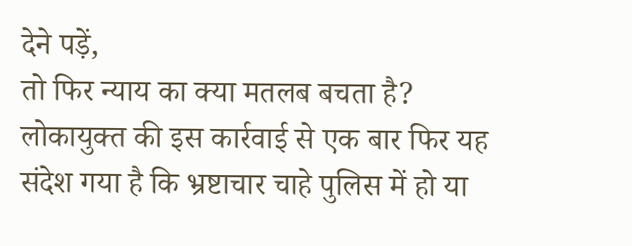देने पड़ें,
तो फिर न्याय का क्या मतलब बचता है? लोकायुक्त की इस कार्रवाई से एक बार फिर यह संदेश गया है कि भ्रष्टाचार चाहे पुलिस में हो या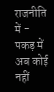राजनीति में - पकड़ में अब कोई नहीं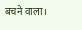बचने वाला।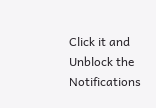Click it and Unblock the Notifications